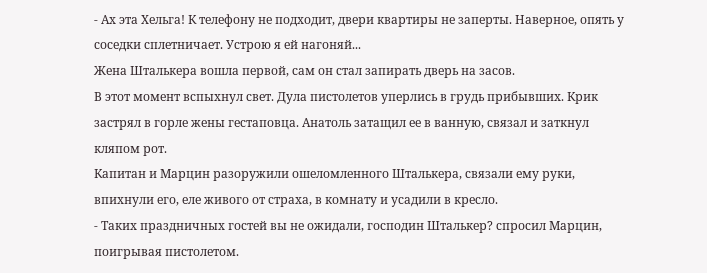- Ах эта Хельга! К телефону не подходит, двери квартиры не заперты. Наверное, опять у соседки сплетничает. Устрою я ей нагоняй...
Жена Шталькера вошла первой, сам он стал запирать дверь на засов.
В этот момент вспыхнул свет. Дула пистолетов уперлись в грудь прибывших. Крик застрял в горле жены гестаповца. Анатоль затащил ее в ванную, связал и заткнул кляпом рот.
Капитан и Марцин разоружили ошеломленного Шталькера, связали ему руки, впихнули его, еле живого от страха, в комнату и усадили в кресло.
- Таких праздничных гостей вы не ожидали, господин Шталькер? спросил Марцин, поигрывая пистолетом.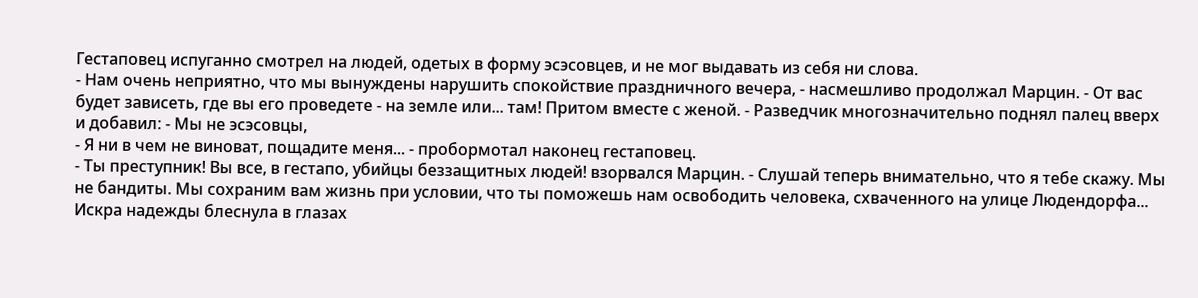Гестаповец испуганно смотрел на людей, одетых в форму эсэсовцев, и не мог выдавать из себя ни слова.
- Нам очень неприятно, что мы вынуждены нарушить спокойствие праздничного вечера, - насмешливо продолжал Марцин. - От вас будет зависеть, где вы его проведете - на земле или... там! Притом вместе с женой. - Разведчик многозначительно поднял палец вверх и добавил: - Мы не эсэсовцы,
- Я ни в чем не виноват, пощадите меня... - пробормотал наконец гестаповец.
- Ты преступник! Вы все, в гестапо, убийцы беззащитных людей! взорвался Марцин. - Слушай теперь внимательно, что я тебе скажу. Мы не бандиты. Мы сохраним вам жизнь при условии, что ты поможешь нам освободить человека, схваченного на улице Людендорфа...
Искра надежды блеснула в глазах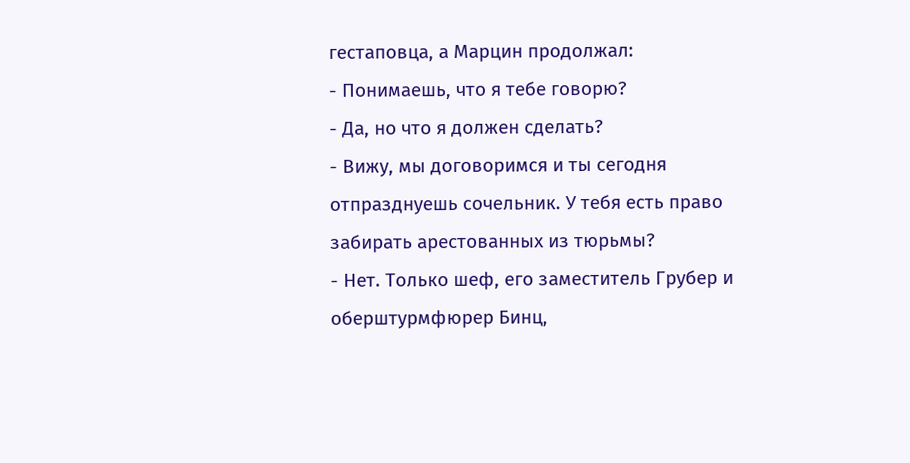гестаповца, а Марцин продолжал:
- Понимаешь, что я тебе говорю?
- Да, но что я должен сделать?
- Вижу, мы договоримся и ты сегодня отпразднуешь сочельник. У тебя есть право забирать арестованных из тюрьмы?
- Нет. Только шеф, его заместитель Грубер и оберштурмфюрер Бинц,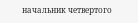начальник четвертого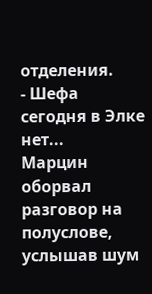отделения.
- Шефа сегодня в Элке нет...
Марцин оборвал разговор на полуслове, услышав шум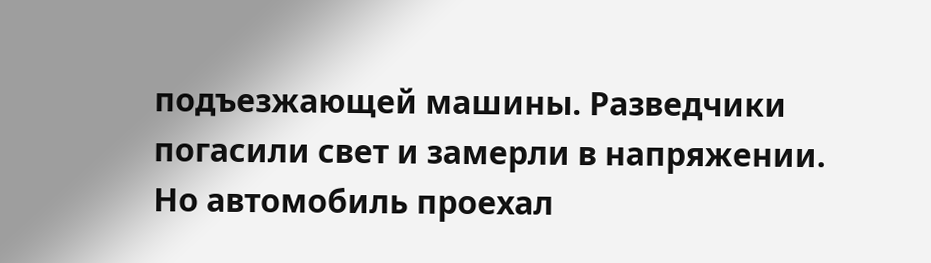подъезжающей машины. Разведчики погасили свет и замерли в напряжении. Но автомобиль проехал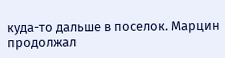куда-то дальше в поселок. Марцин продолжал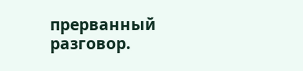прерванный разговор.